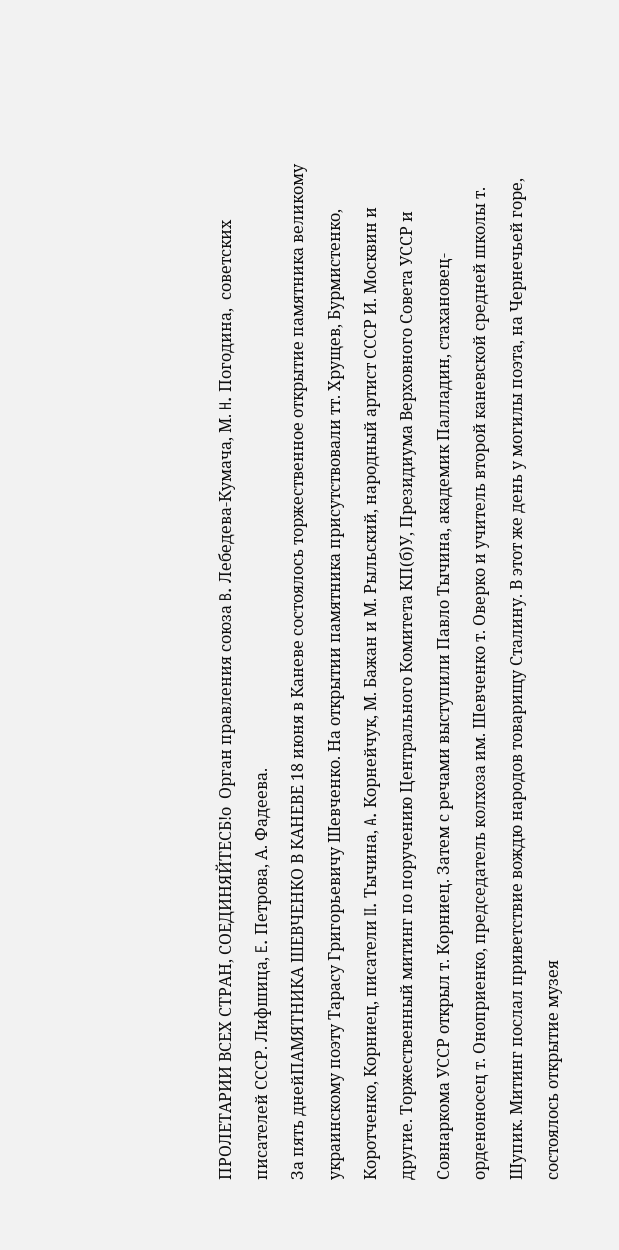ПРОЛЕТАРИИ ВСЕХ СТРАН, СОЕДИНЯЙТЕСБ!о  Орган правления союза B. Лебедева-Кумача, М. H. Погодина,  советских писателей СССР. Лифшица, E. Петрова, А. Фадеева.
За пять днейПАМЯТНИКА ШЕВЧЕНКО В КАНЕВЕ 18 июня в Каневе состоялось торжественное открытие памятника великому украинскому поэту Тарасу Григорьевичу Шевченко. На открытии памятника присутствовали тт. Хрущев, Бурмистенко, Коротченко, Корниец, писатели II. Тычина, A. Корнейчук, М. Бажан и М. Рыльский, народный артист СССР И. Москвин и другие. Торжественный митинг по поручению Центрального Комитета КП(б)У, Президиума Верховного Совета УССР и Совнаркома УССР открыл т. Корниец. Затем с речами выступили Павло Тычина, академик Палладин, стахановец-орденоносец т. Оноприенко, председатель колхоза им. Шевченко т. Оверко и учитель второй каневской средней школы т. Шупик. Митинг послал приветствие вождю народов товарищу Сталину. В этот же день у могилы поэта, на Чернечьей горе, состоялось открытие музея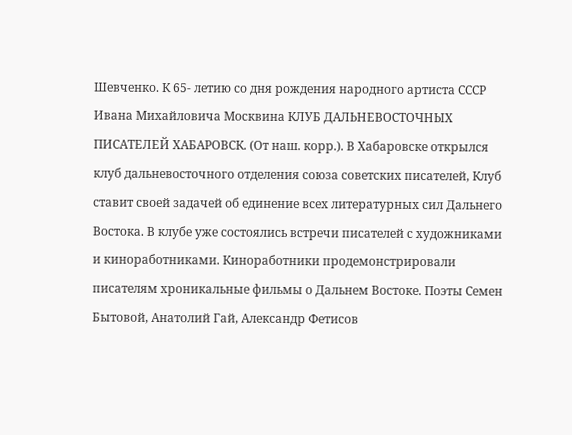Шевченко. К 65- летию со дня рождения народного артиста СССР Ивана Михайловича Москвина КЛУБ ДАЛЬНЕВОСТОЧНЫХ ПИСАТЕЛЕЙ ХАБАРОВСК. (От наш. корр.). В Хабаровске открылся клуб дальневосточного отделения союза советских писателей, Клуб ставит своей задачей об единение всех литературных сил Дальнего Востока. В клубе уже состоялись встречи писателей с художниками и киноработниками. Киноработники продемонстрировали писателям хроникальные фильмы о Дальнем Востоке. Поэты Семен Бытовой, Анатолий Гай, Александр Фетисов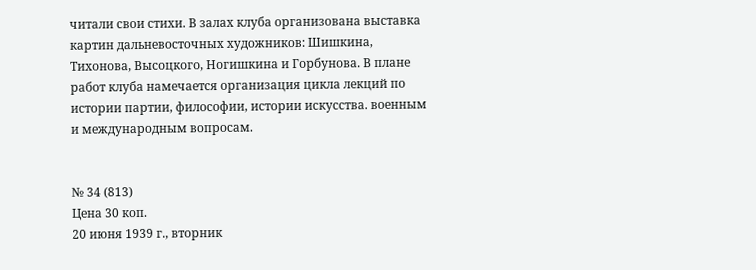читали свои стихи. В залах клуба организована выставка картин дальневосточных художников: Шишкина, Тихонова, Высоцкого, Ногишкина и Горбунова. В плане работ клуба намечается организация цикла лекций по истории партии, философии, истории искусства. военным и международным вопросам.


№ 34 (813)
Цена 30 коп.
20 июня 1939 г., вторник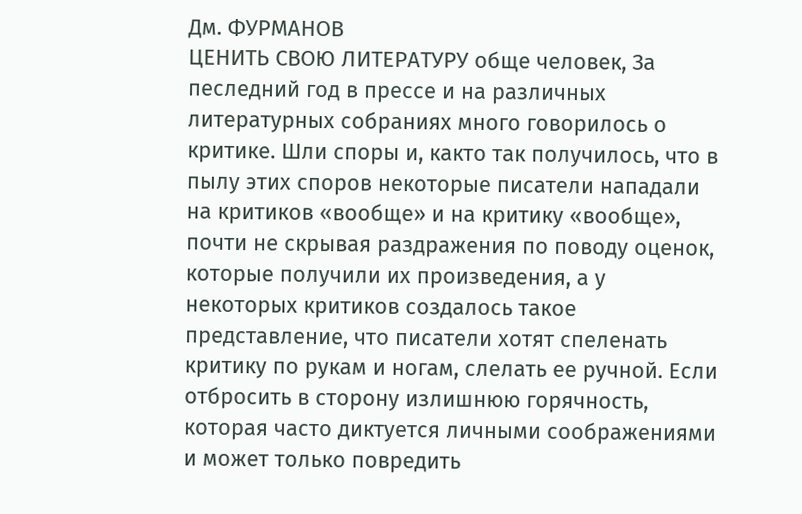Дм. ФУРМАНОВ
ЦЕНИТЬ СВОЮ ЛИТЕРАТУРУ обще человек, За песледний год в прессе и на различных литературных собраниях много говорилось о критике. Шли споры и, както так получилось, что в пылу этих споров некоторые писатели нападали на критиков «вообще» и на критику «вообще», почти не скрывая раздражения по поводу оценок, которые получили их произведения, а у некоторых критиков создалось такое представление, что писатели хотят спеленать критику по рукам и ногам, слелать ее ручной. Если отбросить в сторону излишнюю горячность, которая часто диктуется личными соображениями и может только повредить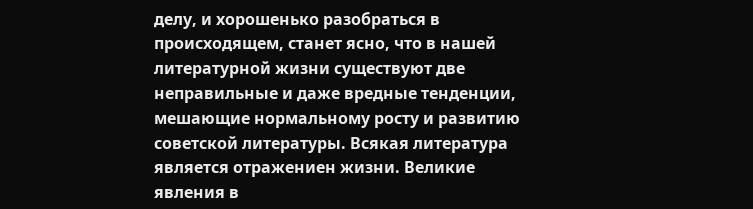делу, и хорошенько разобраться в происходящем, станет ясно, что в нашей литературной жизни существуют две неправильные и даже вредные тенденции, мешающие нормальному росту и развитию советской литературы. Всякая литература является отражениен жизни. Великие явления в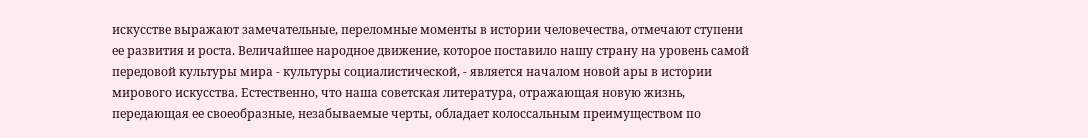искусстве выражают замечательные, переломные моменты в истории человечества, отмечают ступени ее развития и роста. Величайшее народное движение, которое поставило нашу страну на уровень самой передовой культуры мира - культуры социалистической, - является началом новой ары в истории мирового искусства. Естественно, что наша советская литература, отражающая новую жизнь, передающая ее своеобразные, незабываемые черты, обладает колоссальным преимуществом по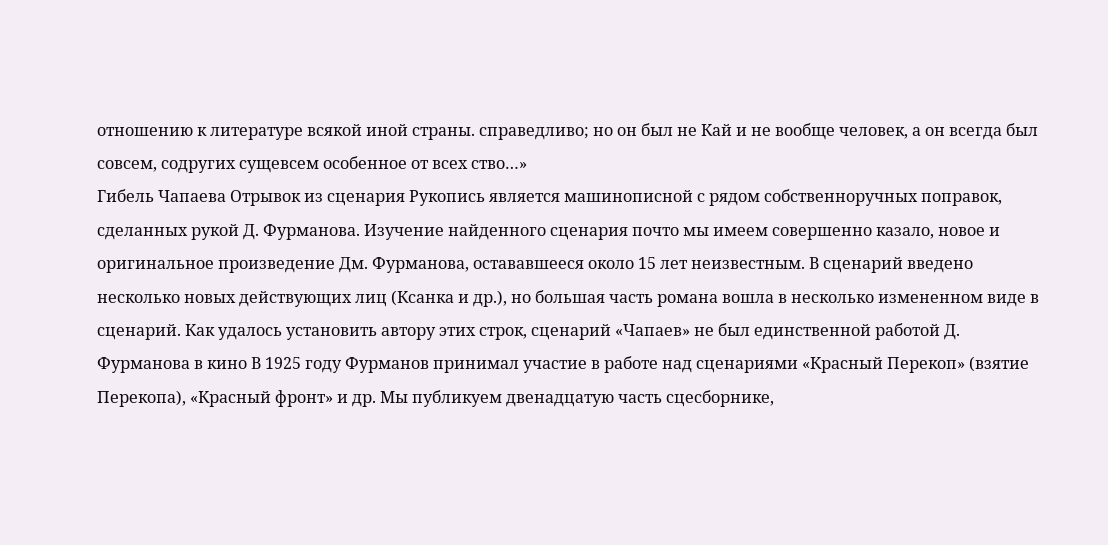отношению к литературе всякой иной страны. справедливо; но он был не Кай и не вообще человек, а он всегда был совсем, содругих сущевсем особенное от всех ство…»
Гибель Чапаева Отрывок из сценария Рукопись является машинописной с рядом собственноручных поправок, сделанных рукой Д. Фурманова. Изучение найденного сценария почто мы имеем совершенно казало, новое и оригинальное произведение Дм. Фурманова, остававшееся около 15 лет неизвестным. В сценарий введено несколько новых действующих лиц (Ксанка и др.), но большая часть романа вошла в несколько измененном виде в сценарий. Как удалось установить автору этих строк, сценарий «Чапаев» не был единственной работой Д. Фурманова в кино В 1925 году Фурманов принимал участие в работе над сценариями «Красный Перекоп» (взятие Перекопа), «Красный фронт» и др. Мы публикуем двенадцатую часть сцесборнике,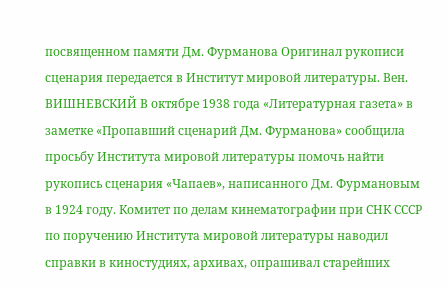посвященном памяти Дм. Фурманова Оригинал рукописи сценария передается в Институт мировой литературы. Вен. ВИШНЕВСКИЙ В октябре 1938 года «Литературная газета» в заметке «Пропавший сценарий Дм. Фурманова» сообщила просьбу Института мировой литературы помочь найти рукопись сценария «Чапаев», написанного Дм. Фурмановым в 1924 году. Комитет по делам кинематографии при СНК СССР по поручению Института мировой литературы наводил справки в киностудиях, архивах, опрашивал старейших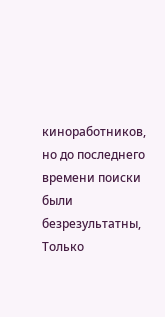киноработников, но до последнего времени поиски были безрезультатны, Только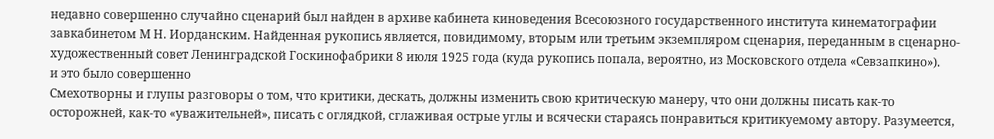недавно совершенно случайно сценарий был найден в архиве кабинета киноведения Всесоюзного государственного института кинематографии завкабинетом М Н. Иорданским. Найденная рукопись является, повидимому, вторым или третьим экземпляром сценария, переданным в сценарно-художественный совет Ленинградской Госкинофабрики 8 июля 1925 года (куда рукопись попала, вероятно, из Московского отдела «Севзапкино»).
и это было совершенно
Смехотворны и глупы разговоры о том, что критики, дескать, должны изменить свою критическую манеру, что они должны писать как-то осторожней, как-то «уважительней», писать с оглядкой, сглаживая острые углы и всячески стараясь понравиться критикуемому автору. Разумеется,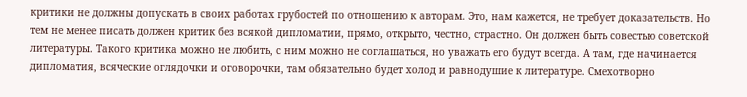критики не должны допускать в своих работах грубостей по отношению к авторам. Это, нам кажется, не требует доказательств. Но тем не менее писать должен критик без всякой дипломатии, прямо, открыто, честно, страстно. Он должен быть совестью советской литературы. Такого критика можно не любить, с ним можно не соглашаться, но уважать его будут всегда. А там, где начинается дипломатия, всяческие оглядочки и оговорочки, там обязательно будет холод и равнодушие к литературе. Смехотворно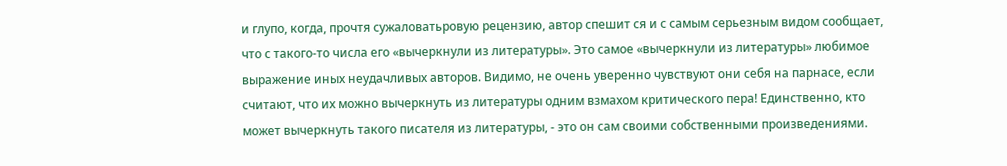и глупо, когда, прочтя сужаловатьровую рецензию, автор спешит ся и с самым серьезным видом сообщает, что с такого-то числа его «вычеркнули из литературы». Это самое «вычеркнули из литературы» любимое выражение иных неудачливых авторов. Видимо, не очень уверенно чувствуют они себя на парнасе, если считают, что их можно вычеркнуть из литературы одним взмахом критического пера! Единственно, кто может вычеркнуть такого писателя из литературы, - это он сам своими собственными произведениями.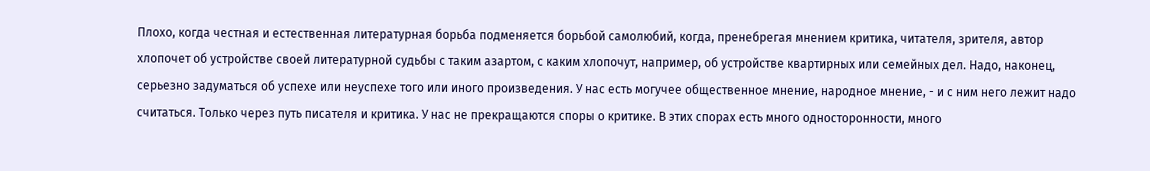Плохо, когда честная и естественная литературная борьба подменяется борьбой самолюбий, когда, пренебрегая мнением критика, читателя, зрителя, автор хлопочет об устройстве своей литературной судьбы с таким азартом, с каким хлопочут, например, об устройстве квартирных или семейных дел. Надо, наконец, серьезно задуматься об успехе или неуспехе того или иного произведения. У нас есть могучее общественное мнение, народное мнение, - и с ним него лежит надо считаться. Только через путь писателя и критика. У нас не прекращаются споры о критике. В этих спорах есть много односторонности, много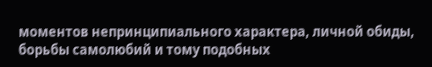моментов непринципиального характера, личной обиды, борьбы самолюбий и тому подобных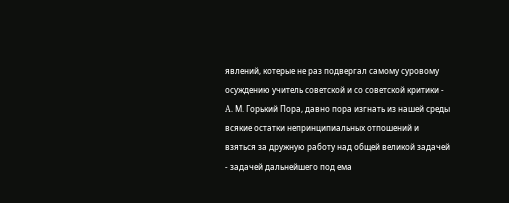явлений, котерые не раз подвергал самому суровому осуждению учитель советской и со советской критики - A. М. Горький Пора, давно пора изгнать из нашей среды всякие остатки непринципиальных отпошений и взяться за дружную работу над общей великой задачей - задачей дальнейшего под ема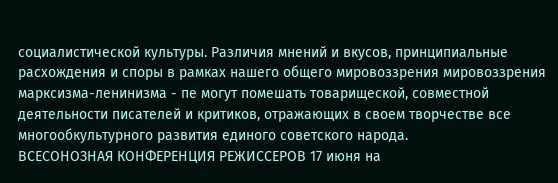социалистической культуры. Различия мнений и вкусов, принципиальные расхождения и споры в рамках нашего общего мировоззрения мировоззрения марксизма-ленинизма - пе могут помешать товарищеской, совместной деятельности писателей и критиков, отражающих в своем творчестве все многообкультурного развития единого советского народа.
ВСЕСОНОЗНАЯ КОНФЕРЕНЦИЯ РЕЖИССЕРОВ 17 июня на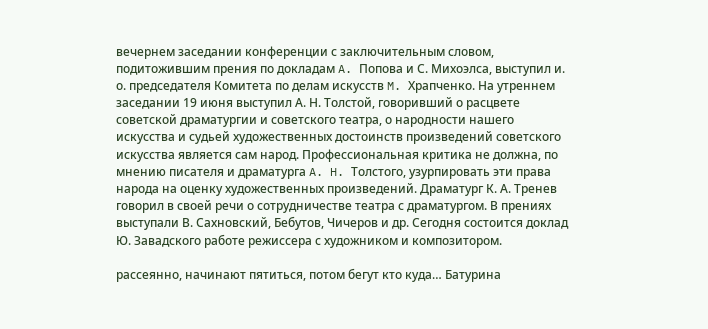вечернем заседании конференции с заключительным словом, подитожившим прения по докладам A. Попова и С. Михоэлса, выступил и. о. председателя Комитета по делам искусств M. Храпченко. На утреннем заседании 19 июня выступил А. Н. Толстой, говоривший о расцвете советской драматургии и советского театра, о народности нашего искусства и судьей художественных достоинств произведений советского искусства является сам народ. Профессиональная критика не должна, по мнению писателя и драматурга A. H. Толстого, узурпировать эти права народа на оценку художественных произведений. Драматург К. А. Тренев говорил в своей речи о сотрудничестве театра с драматургом. В прениях выступали В. Сахновский, Бебутов, Чичеров и др. Сегодня состоится доклад Ю. Завадского работе режиссера с художником и композитором.

рассеянно, начинают пятиться, потом бегут кто куда… Батурина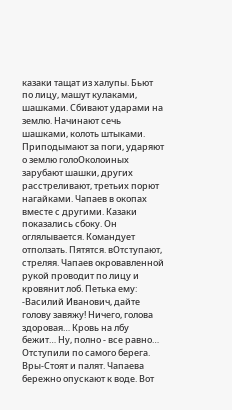казаки тащат из халупы. Бьют по лицу, машут кулаками, шашками. Сбивают ударами на землю. Начинают сечь шашками, колоть штыками. Приподымают за поги, ударяют о землю голоОколоиных зарубают шашки, других расстреливают, третьих порют нагайками. Чапаев в окопах вместе с другими. Казаки показались сбоку. Он оглялывается. Командует отползать. Пятятся. вОтступают, стреляя. Чапаев окровавленной рукой проводит по лицу и кровянит лоб. Петька ему: -Василий Иванович, дайте голову завяжу! Ничего, голова здоровая… Кровь на лбу бежит… Ну, полно - все равно… Отступили по самого берега. Вры-Стоят и палят. Чапаева бережно опускают к воде. Вот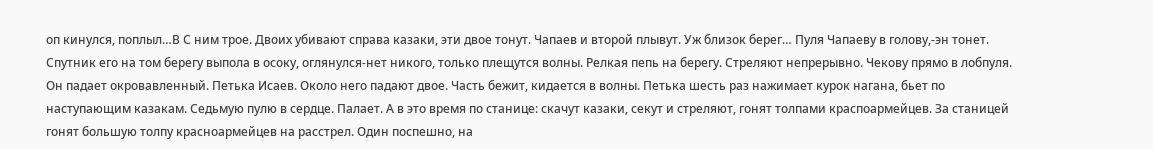оп кинулся, поплыл…В С ним трое. Двоих убивают справа казаки, эти двое тонут. Чапаев и второй плывут. Уж близок берег… Пуля Чапаеву в голову,-эн тонет. Спутник его на том берегу выпола в осоку, оглянулся-нет никого, только плещутся волны. Релкая пепь на берегу. Стреляют непрерывно. Чекову прямо в лобпуля. Он падает окровавленный. Петька Исаев. Около него падают двое. Часть бежит, кидается в волны. Петька шесть раз нажимает курок нагана, бьет по наступающим казакам. Седьмую пулю в сердце. Палает. А в это время по станице: скачут казаки, секут и стреляют, гонят толпами краспоармейцев. За станицей гонят большую толпу красноармейцев на расстрел. Один поспешно, на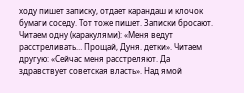ходу пишет записку, отдает карандаш и клочок бумаги соседу. Тот тоже пишет. Записки бросают. Читаем одну (каракулями): «Меня ведут расстреливать… Прощай, Дуня. детки». Читаем другую: «Сейчас меня расстреляют. Да здравствует советская власть». Над ямой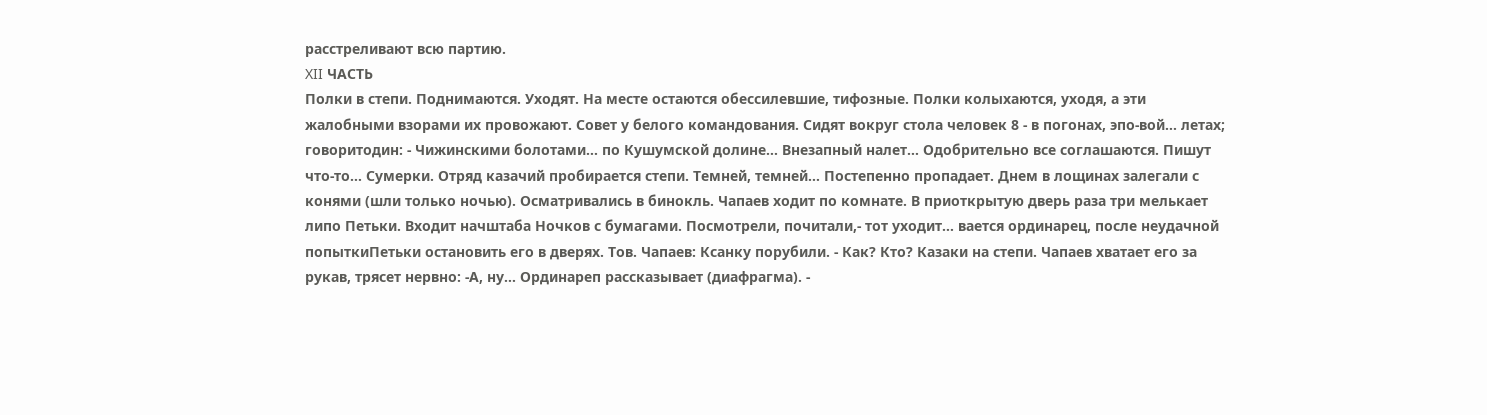расстреливают всю партию.
XII ЧАСТЬ
Полки в степи. Поднимаются. Уходят. На месте остаются обессилевшие, тифозные. Полки колыхаются, уходя, а эти жалобными взорами их провожают. Совет у белого командования. Сидят вокруг стола человек 8 - в погонах, эпо-вой… летах; говоритодин: - Чижинскими болотами… по Кушумской долине… Внезапный налет… Одобрительно все соглашаются. Пишут что-то… Сумерки. Отряд казачий пробирается степи. Темней, темней… Постепенно пропадает. Днем в лощинах залегали с конями (шли только ночью). Осматривались в бинокль. Чапаев ходит по комнате. В приоткрытую дверь раза три мелькает липо Петьки. Входит начштаба Ночков с бумагами. Посмотрели, почитали,- тот уходит… вается ординарец, после неудачной попыткиПетьки остановить его в дверях. Тов. Чапаев: Ксанку порубили. - Как? Кто? Казаки на степи. Чапаев хватает его за рукав, трясет нервно: -А, ну… Ординареп рассказывает (диафрагма). -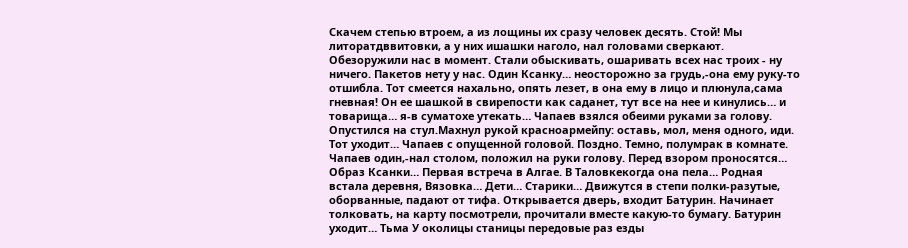Скачем степью втроем, а из лощины их сразу человек десять. Стой! Мы литоратдввитовки, а у них ишашки наголо, нал головами сверкают. Обезоружили нас в момент. Стали обыскивать, ошаривать всех нас троих - ну ничего. Пакетов нету у нас. Один Ксанку… неосторожно за грудь,-она ему руку-то отшибла. Тот смеется нахально, опять лезет, в она ему в лицо и плюнула,сама гневная! Он ее шашкой в свирепости как саданет, тут все на нее и кинулись… и товарища… я-в суматохе утекать… Чапаев взялся обеими руками за голову. Опустился на стул.Махнул рукой красноармейпу: оставь, мол, меня одного, иди. Тот уходит… Чапаев с опущенной головой. Поздно. Темно, полумрак в комнате. Чапаев один,-нал столом, положил на руки голову. Перед взором проносятся… Образ Ксанки… Первая встреча в Алгае. В Таловкекогда она пела… Родная встала деревня, Вязовка… Дети… Старики… Движутся в степи полки-разутые, оборванные, падают от тифа. Открывается дверь, входит Батурин. Начинает толковать, на карту посмотрели, прочитали вместе какую-то бумагу. Батурин уходит… Тьма У околицы станицы передовые раз езды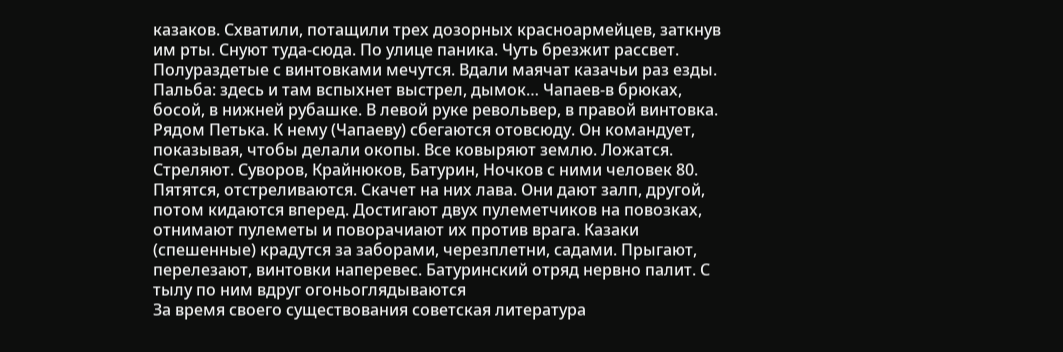казаков. Схватили, потащили трех дозорных красноармейцев, заткнув им рты. Снуют туда-сюда. По улице паника. Чуть брезжит рассвет. Полураздетые с винтовками мечутся. Вдали маячат казачьи раз езды. Пальба: здесь и там вспыхнет выстрел, дымок… Чапаев-в брюках, босой, в нижней рубашке. В левой руке револьвер, в правой винтовка. Рядом Петька. К нему (Чапаеву) сбегаются отовсюду. Он командует, показывая, чтобы делали окопы. Все ковыряют землю. Ложатся. Стреляют. Суворов, Крайнюков, Батурин, Ночков с ними человек 80. Пятятся, отстреливаются. Скачет на них лава. Они дают залп, другой, потом кидаются вперед. Достигают двух пулеметчиков на повозках, отнимают пулеметы и поворачиают их против врага. Казаки (спешенные) крадутся за заборами, черезплетни, садами. Прыгают, перелезают, винтовки наперевес. Батуринский отряд нервно палит. С тылу по ним вдруг огоньоглядываются
За время своего существования советская литература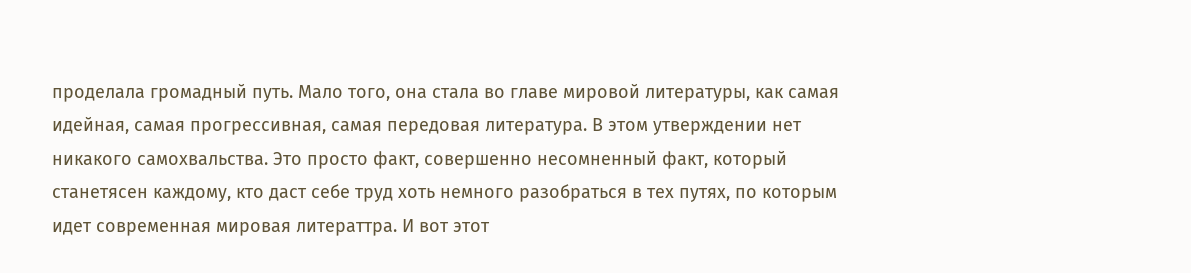проделала громадный путь. Мало того, она стала во главе мировой литературы, как самая идейная, самая прогрессивная, самая передовая литература. В этом утверждении нет никакого самохвальства. Это просто факт, совершенно несомненный факт, который станетясен каждому, кто даст себе труд хоть немного разобраться в тех путях, по которым идет современная мировая литераттра. И вот этот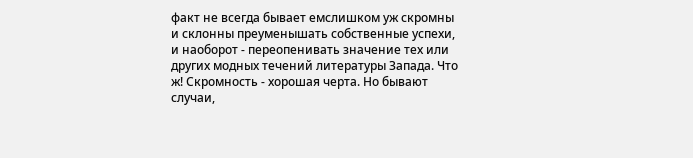факт не всегда бывает емслишком уж скромны и склонны преуменышать собственные успехи, и наоборот - переопенивать значение тех или других модных течений литературы Запада. Что ж! Скромность - хорошая черта. Но бывают случаи,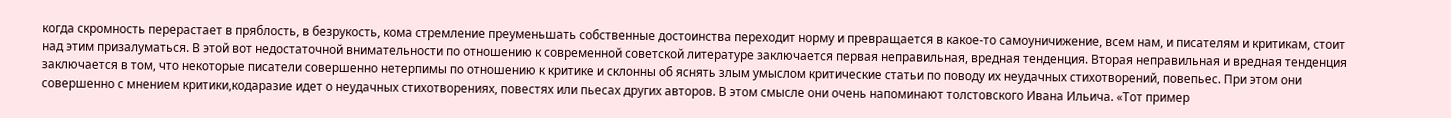когда скромность перерастает в пряблость, в безрукость, кома стремление преуменьшать собственные достоинства переходит норму и превращается в какое-то самоуничижение, всем нам, и писателям и критикам, стоит над этим призалуматься. В этой вот недостаточной внимательности по отношению к современной советской литературе заключается первая неправильная, вредная тенденция. Вторая неправильная и вредная тенденция заключается в том, что некоторые писатели совершенно нетерпимы по отношению к критике и склонны об яснять злым умыслом критические статьи по поводу их неудачных стихотворений, повепьес. При этом они совершенно с мнением критики,кодаразие идет о неудачных стихотворениях, повестях или пьесах других авторов. В этом смысле они очень напоминают толстовского Ивана Ильича. «Тот пример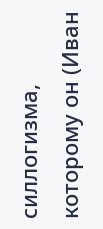силлогизма, которому он (Иван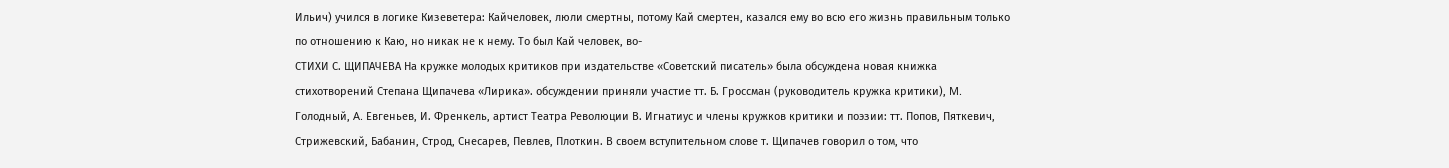Ильич) учился в логике Кизеветера: Кайчеловек, люли смертны, потому Кай смертен, казался ему во всю его жизнь правильным только по отношению к Каю, но никак не к нему. То был Кай человек, во-
СТИХИ С. ЩИПАЧЕВА На кружке молодых критиков при издательстве «Советский писатель» была обсуждена новая книжка стихотворений Степана Щипачева «Лирика». обсуждении приняли участие тт. Б. Гроссман (руководитель кружка критики), M. Голодный, A. Евгеньев, И. Френкель, артист Театра Революции В. Игнатиус и члены кружков критики и поэзии: тт. Попов, Пяткевич, Стрижевский, Бабанин, Строд, Снесарев, Певлев, Плоткин. В своем вступительном слове т. Щипачев говорил о том, что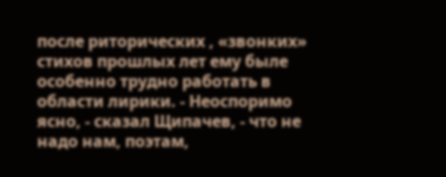после риторических , «звонких» стихов прошлых лет ему быле особенно трудно работать в области лирики. - Неоспоримо ясно, - сказал Щипачев, - что не надо нам, поэтам,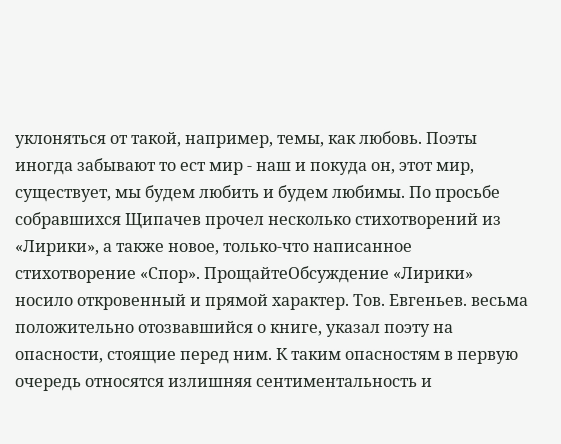уклоняться от такой, например, темы, как любовь. Поэты иногда забывают то ест мир - наш и покуда он, этот мир, существует, мы будем любить и будем любимы. По просьбе собравшихся Щипачев прочел несколько стихотворений из «Лирики», а также новое, только-что написанное стихотворение «Спор». ПрощайтеОбсуждение «Лирики» носило откровенный и прямой характер. Тов. Евгеньев. весьма положительно отозвавшийся о книге, указал поэту на опасности, стоящие перед ним. К таким опасностям в первую очередь относятся излишняя сентиментальность и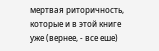мертвая риторичность, которые и в этой книге уже (вернее, - все еше)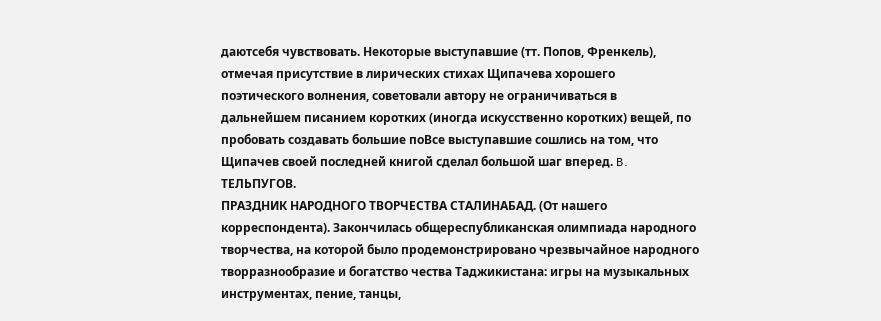даютсебя чувствовать. Некоторые выступавшие (тт. Попов, Френкель), отмечая присутствие в лирических стихах Щипачева хорошего поэтического волнения, советовали автору не ограничиваться в дальнейшем писанием коротких (иногда искусственно коротких) вещей, по пробовать создавать большие поВсе выступавшие сошлись на том, что Щипачев своей последней книгой сделал большой шаг вперед. B. ТЕЛЬПУГОВ.
ПРАЗДНИК НАРОДНОГО ТВОРЧЕСТВА СТАЛИНАБАД. (От нашего корреспондента). Закончилась общереспубликанская олимпиада народного творчества, на которой было продемонстрировано чрезвычайное народного творразнообразие и богатство чества Таджикистана: игры на музыкальных инструментах, пение, танцы,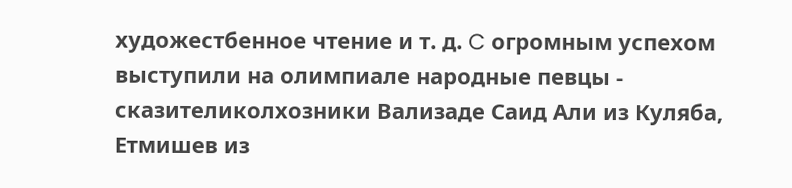художестбенное чтение и т. д. C огромным успехом выступили на олимпиале народные певцы - сказителиколхозники Вализаде Саид Али из Куляба, Етмишев из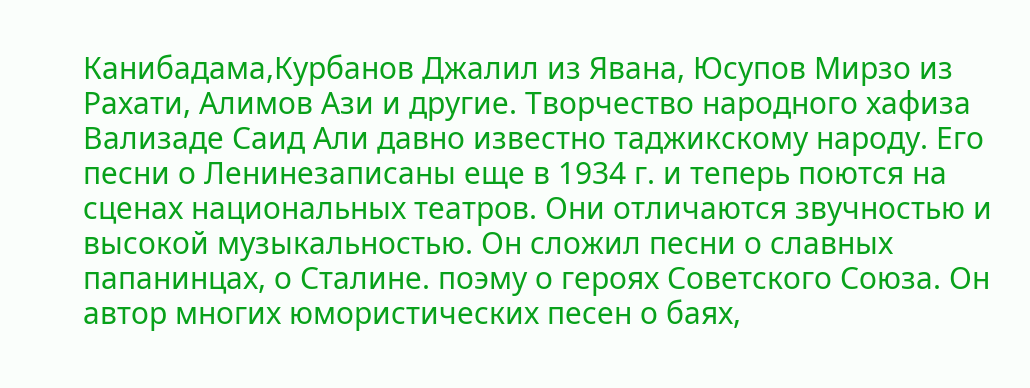Канибадама,Курбанов Джалил из Явана, Юсупов Мирзо из Рахати, Алимов Ази и другие. Творчество народного хафиза Вализаде Саид Али давно известно таджикскому народу. Его песни о Ленинезаписаны еще в 1934 г. и теперь поются на сценах национальных театров. Они отличаются звучностью и высокой музыкальностью. Он сложил песни о славных папанинцах, о Сталине. поэму о героях Советского Союза. Он автор многих юмористических песен о баях,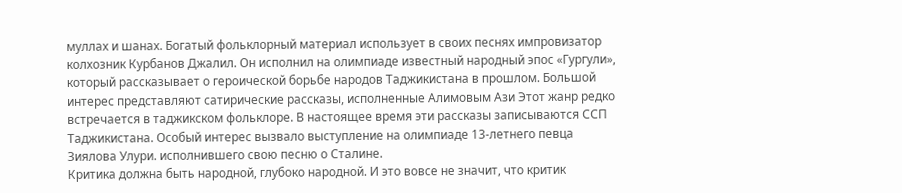муллах и шанах. Богатый фольклорный материал использует в своих песнях импровизатор колхозник Курбанов Джалил. Он исполнил на олимпиаде известный народный эпос «Гургули», который рассказывает о героической борьбе народов Таджикистана в прошлом. Большой интерес представляют сатирические рассказы, исполненные Алимовым Ази Этот жанр редко встречается в таджикском фольклоре. В настоящее время эти рассказы записываются ССП Таджикистана. Особый интерес вызвало выступление на олимпиаде 13-летнего певца Зиялова Улури. исполнившего свою песню о Сталине.
Критика должна быть народной, глубоко народной. И это вовсе не значит, что критик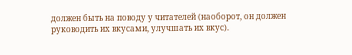должен быть на поводу у читателей (наоборот, он должен руководить их вкусами, улучшать их вкус).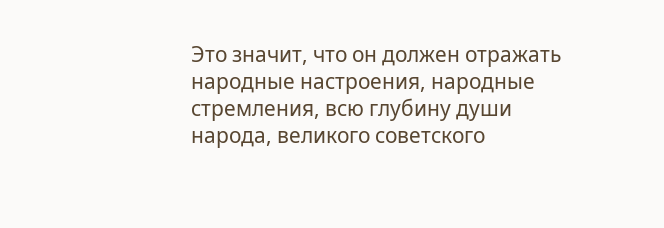Это значит, что он должен отражать народные настроения, народные стремления, всю глубину души народа, великого советского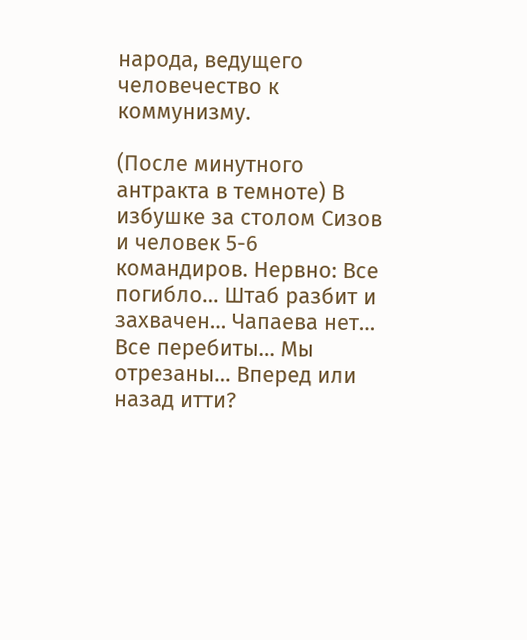народа, ведущего человечество к коммунизму.

(После минутного антракта в темноте) В избушке за столом Сизов и человек 5-6 командиров. Нервно: Все погибло… Штаб разбит и захвачен… Чапаева нет… Все перебиты… Мы отрезаны… Вперед или назад итти?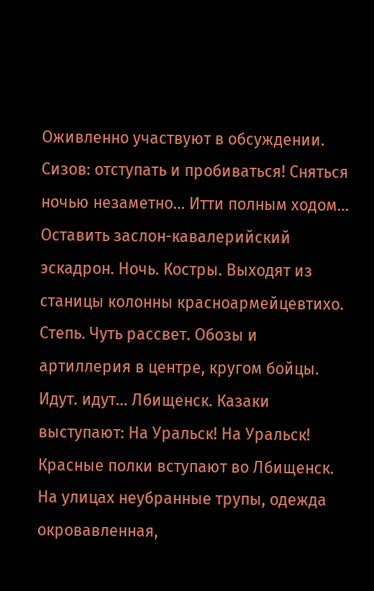Оживленно участвуют в обсуждении. Сизов: отступать и пробиваться! Сняться ночью незаметно… Итти полным ходом… Оставить заслон-кавалерийский эскадрон. Ночь. Костры. Выходят из станицы колонны красноармейцевтихо. Степь. Чуть рассвет. Обозы и артиллерия в центре, кругом бойцы. Идут. идут… Лбищенск. Казаки выступают: На Уральск! На Уральск! Красные полки вступают во Лбищенск. На улицах неубранные трупы, одежда окровавленная,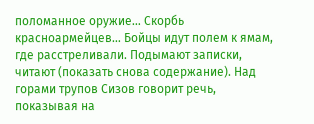поломанное оружие… Скорбь красноармейцев… Бойцы идут полем к ямам, где расстреливали. Подымают записки, читают (показать снова содержание). Над горами трупов Сизов говорит речь, показывая на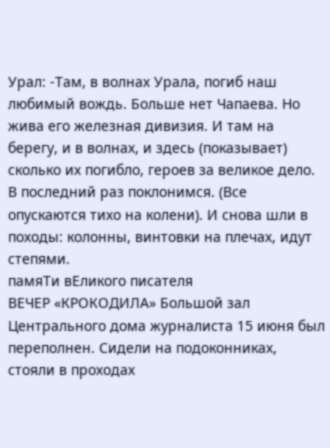Урал: -Там, в волнах Урала, погиб наш любимый вождь. Больше нет Чапаева. Но жива его железная дивизия. И там на берегу, и в волнах, и здесь (показывает) сколько их погибло, героев за великое дело. В последний раз поклонимся. (Все опускаются тихо на колени). И снова шли в походы: колонны, винтовки на плечах, идут степями.
памяТи вЕликого писателя
ВЕЧЕР «КРОКОДИЛА» Большой зал Центрального дома журналиста 15 июня был переполнен. Сидели на подоконниках, стояли в проходах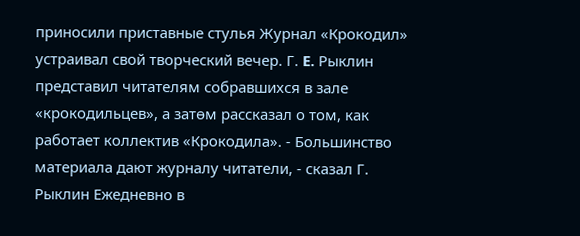приносили приставные стулья Журнал «Крокодил» устраивал свой творческий вечер. Г. E. Рыклин представил читателям собравшихся в зале «крокодильцев», а затөм рассказал о том, как работает коллектив «Крокодила». - Большинство материала дают журналу читатели, - сказал Г. Рыклин Ежедневно в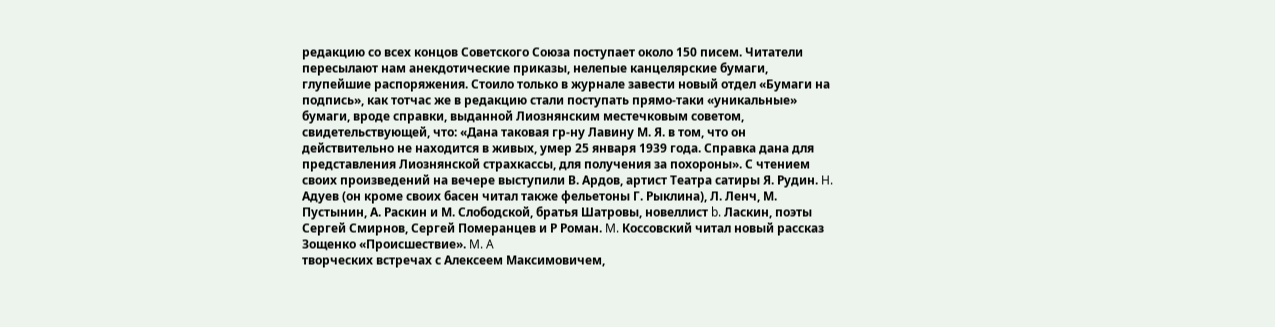редакцию со всех концов Советского Союза поступает около 150 писем. Читатели пересылают нам анекдотические приказы, нелепые канцелярские бумаги, глупейшие распоряжения. Стоило только в журнале завести новый отдел «Бумаги на подпись», как тотчас же в редакцию стали поступать прямо-таки «уникальные» бумаги, вроде справки, выданной Лиознянским местечковым советом, свидетельствующей, что: «Дана таковая гр-ну Лавину М. Я. в том, что он действительно не находится в живых, умер 25 января 1939 года. Справка дана для представления Лиознянской страхкассы, для получения за похороны». С чтением своих произведений на вечере выступили В. Ардов, артист Театра сатиры Я. Рудин. H. Адуев (он кроме своих басен читал также фельетоны Г. Рыклина), Л. Ленч, М. Пустынин, А. Раскин и М. Слободской, братья Шатровы, новеллист b. Ласкин, поэты Сергей Смирнов, Сергей Померанцев и Р Роман. M. Коссовский читал новый рассказ Зощенко «Происшествие». M. A
творческих встречах с Алексеем Максимовичем,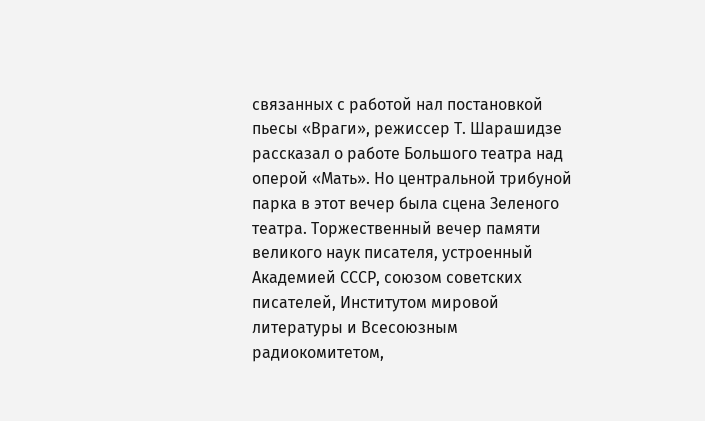связанных с работой нал постановкой пьесы «Враги», режиссер Т. Шарашидзе рассказал о работе Большого театра над оперой «Мать». Но центральной трибуной парка в этот вечер была сцена Зеленого театра. Торжественный вечер памяти великого наук писателя, устроенный Академией СССР, союзом советских писателей, Институтом мировой литературы и Всесоюзным радиокомитетом,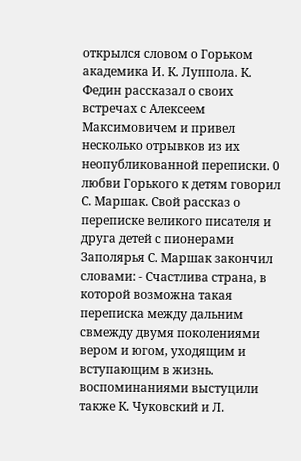открылся словом о Горьком академика И. К. Луппола. К. Федин рассказал о своих встречах с Алексеем Максимовичем и привел несколько отрывков из их неопубликованной переписки. 0 любви Горького к детям говорил C. Маршак. Свой рассказ о переписке великого писателя и друга детей с пионерами Заполярья С. Маршак закончил словами: - Счастлива страна, в которой возможна такая переписка между дальним свмежду двумя поколениями вером и югом, уходящим и вступающим в жизнь. воспоминаниями выстуцили также К. Чуковский и Л.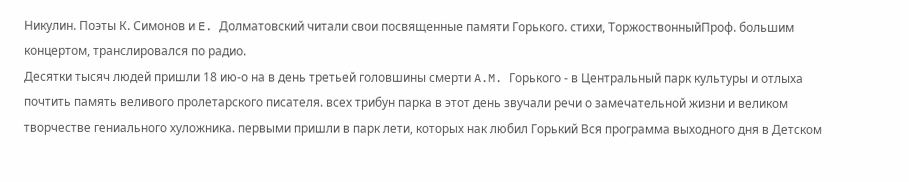Никулин. Поэты К. Симонов и E. Долматовский читали свои посвященные памяти Горького. стихи, ТоржоствонныйПроф. большим концертом, транслировался по радио.
Десятки тысяч людей пришли 18 ию-о на в день третьей головшины смерти A.M. Горького - в Центральный парк культуры и отлыха почтить память веливого пролетарского писателя. всех трибун парка в этот день звучали речи о замечательной жизни и великом творчестве гениального хуложника. первыми пришли в парк лети, которых нак любил Горький Вся программа выходного дня в Детском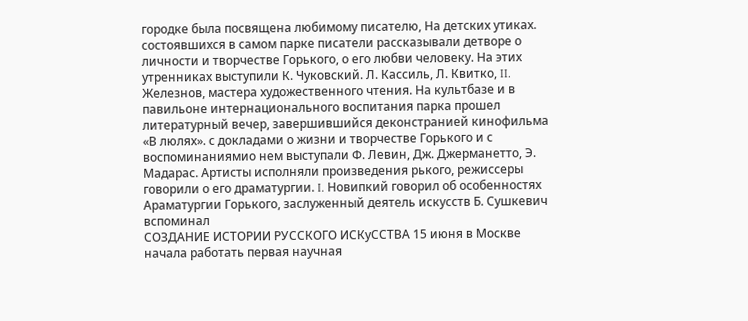городке была посвящена любимому писателю, На детских утиках. состоявшихся в самом парке писатели рассказывали детворе о личности и творчестве Горького, о его любви человеку. На этих утренниках выступили К. Чуковский. Л. Кассиль, Л. Квитко, II. Железнов, мастера художественного чтения. На культбазе и в павильоне интернационального воспитания парка прошел литературный вечер, завершившийся деконстранией кинофильма «В люлях». с докладами о жизни и творчестве Горького и с воспоминаниямио нем выступали Ф. Левин, Дж. Джерманетто, Э. Мадарас. Артисты исполняли произведения рького, режиссеры говорили о его драматургии. I. Новипкий говорил об особенностях Араматургии Горького, заслуженный деятель искусств Б. Сушкевич вспоминал
СОЗДАНИЕ ИСТОРИИ РУССКОГО ИСКуССТВА 15 июня в Москве начала работать первая научная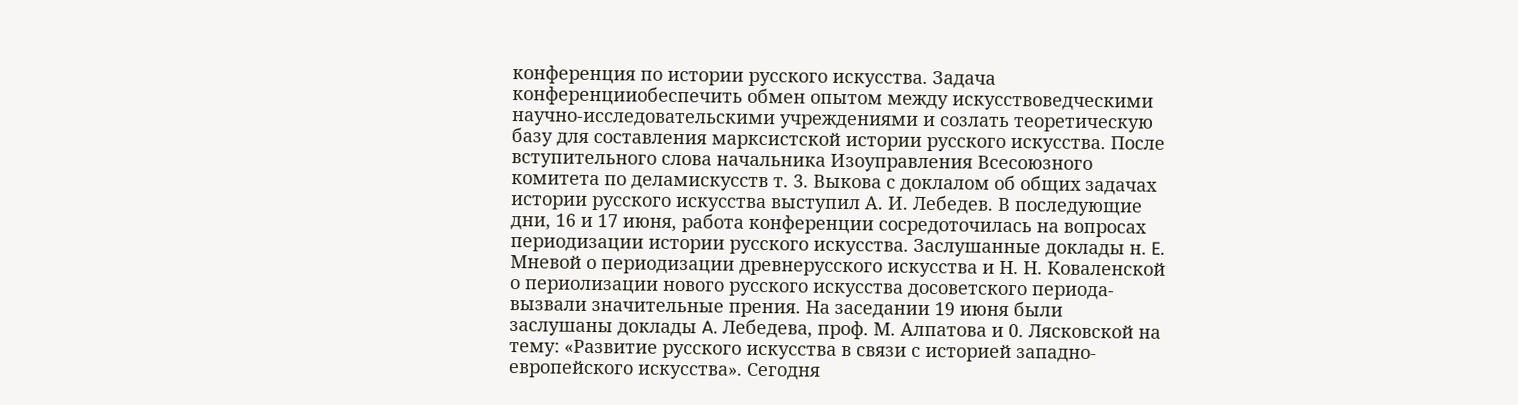конференция по истории русского искусства. Задача конференцииобеспечить обмен опытом между искусствоведческими научно-исследовательскими учреждениями и созлать теоретическую базу для составления марксистской истории русского искусства. После вступительного слова начальника Изоуправления Всесоюзного комитета по деламискусств т. 3. Выкова с доклалом об общих задачах истории русского искусства выступил А. И. Лебедев. В последующие дни, 16 и 17 июня, работа конференции сосредоточилась на вопросах периодизации истории русского искусства. Заслушанные доклады н. E. Мневой о периодизации древнерусского искусства и Н. Н. Коваленской о периолизации нового русского искусства досоветского периода-вызвали значительные прения. На заседании 19 июня были заслушаны доклады A. Лебедева, проф. М. Алпатова и 0. Лясковской на тему: «Развитие русского искусства в связи с историей западно-европейского искусства». Сегодня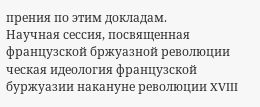прения по этим докладам.
Научная сессия, посвященная французской бржуазной революции ческая идеология французской буржуазии накануне революции XVIII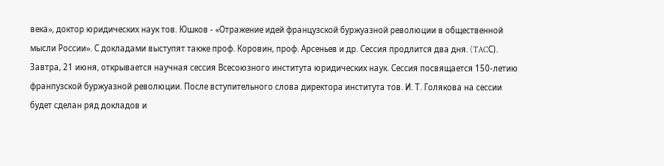века», доктор юридических наук тов. Юшков - «Отражение идей французской буржуазной революции в общественной мысли России». С докладами выступят также проф. Коровин, проф. Арсеньев и др. Сессия продлится два дня. (TACС). Завтра, 21 июня, открывается научная сессия Всесоюзного института юридических наук. Сессия посвящается 150-летию франпузской буржуазной революции. После вступительного слова директора института тов. И. Т. Голякова на сессии будет сделан ряд докладов и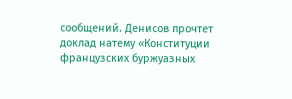сообщений. Денисов прочтет доклад натему «Конституции французских буржуазных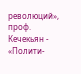революций», проф. Кечекьян - «Полити-